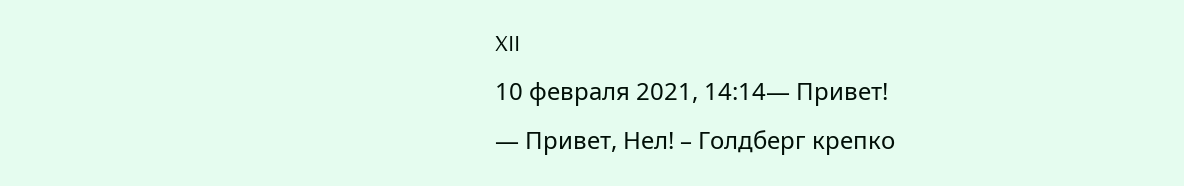XII
10 февраля 2021, 14:14— Привет!
— Привет, Нел! – Голдберг крепко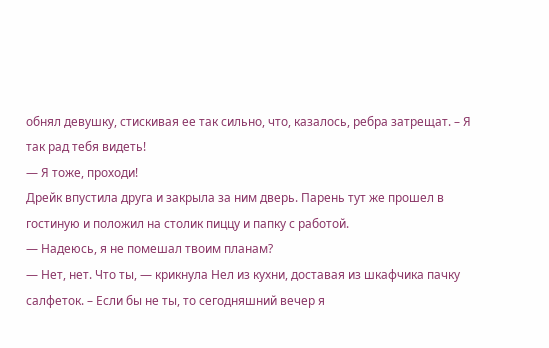обнял девушку, стискивая ее так сильно, что, казалось, ребра затрещат. – Я так рад тебя видеть!
— Я тоже, проходи!
Дрейк впустила друга и закрыла за ним дверь. Парень тут же прошел в гостиную и положил на столик пиццу и папку с работой.
— Надеюсь, я не помешал твоим планам?
— Нет, нет. Что ты, — крикнула Нел из кухни, доставая из шкафчика пачку салфеток. – Если бы не ты, то сегодняшний вечер я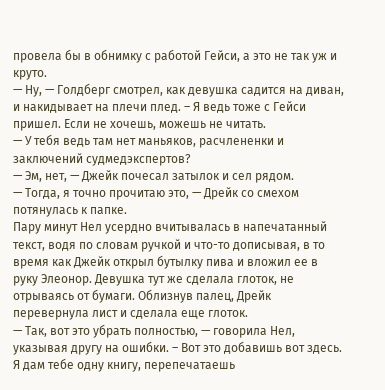провела бы в обнимку с работой Гейси, а это не так уж и круто.
— Ну, — Голдберг смотрел, как девушка садится на диван, и накидывает на плечи плед. – Я ведь тоже с Гейси пришел. Если не хочешь, можешь не читать.
— У тебя ведь там нет маньяков, расчлененки и заключений судмедэкспертов?
— Эм, нет, — Джейк почесал затылок и сел рядом.
— Тогда, я точно прочитаю это, — Дрейк со смехом потянулась к папке.
Пару минут Нел усердно вчитывалась в напечатанный текст, водя по словам ручкой и что-то дописывая, в то время как Джейк открыл бутылку пива и вложил ее в руку Элеонор. Девушка тут же сделала глоток, не отрываясь от бумаги. Облизнув палец, Дрейк перевернула лист и сделала еще глоток.
— Так, вот это убрать полностью, — говорила Нел, указывая другу на ошибки. – Вот это добавишь вот здесь. Я дам тебе одну книгу, перепечатаешь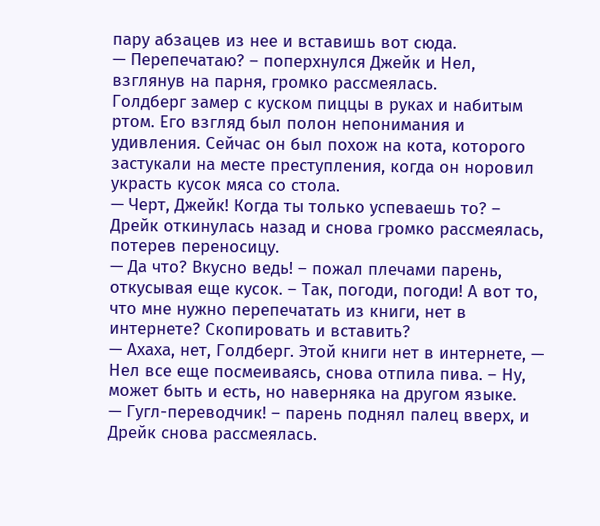пару абзацев из нее и вставишь вот сюда.
— Перепечатаю? – поперхнулся Джейк и Нел, взглянув на парня, громко рассмеялась.
Голдберг замер с куском пиццы в руках и набитым ртом. Его взгляд был полон непонимания и удивления. Сейчас он был похож на кота, которого застукали на месте преступления, когда он норовил украсть кусок мяса со стола.
— Черт, Джейк! Когда ты только успеваешь то? – Дрейк откинулась назад и снова громко рассмеялась, потерев переносицу.
— Да что? Вкусно ведь! – пожал плечами парень, откусывая еще кусок. – Так, погоди, погоди! А вот то, что мне нужно перепечатать из книги, нет в интернете? Скопировать и вставить?
— Ахаха, нет, Голдберг. Этой книги нет в интернете, — Нел все еще посмеиваясь, снова отпила пива. – Ну, может быть и есть, но наверняка на другом языке.
— Гугл-переводчик! – парень поднял палец вверх, и Дрейк снова рассмеялась.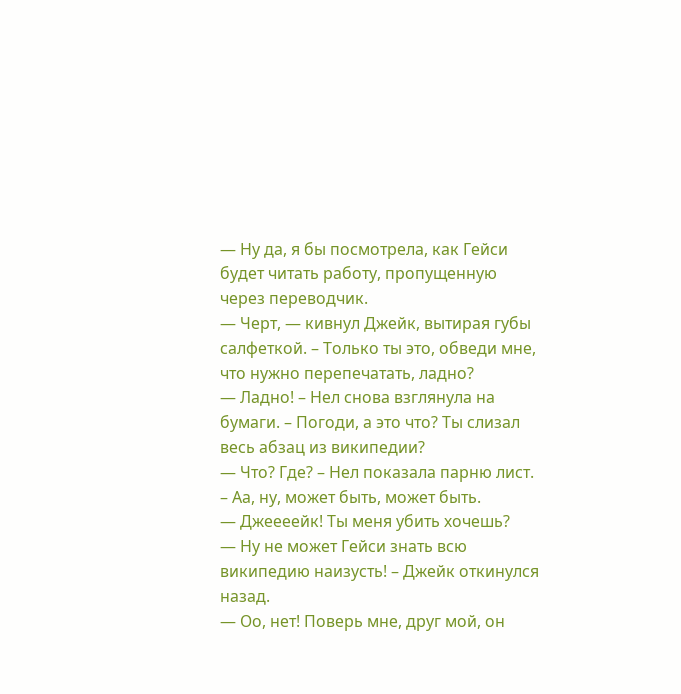— Ну да, я бы посмотрела, как Гейси будет читать работу, пропущенную через переводчик.
— Черт, — кивнул Джейк, вытирая губы салфеткой. – Только ты это, обведи мне, что нужно перепечатать, ладно?
— Ладно! – Нел снова взглянула на бумаги. – Погоди, а это что? Ты слизал весь абзац из википедии?
— Что? Где? – Нел показала парню лист. – Аа, ну, может быть, может быть.
— Джеееейк! Ты меня убить хочешь?
— Ну не может Гейси знать всю википедию наизусть! – Джейк откинулся назад.
— Оо, нет! Поверь мне, друг мой, он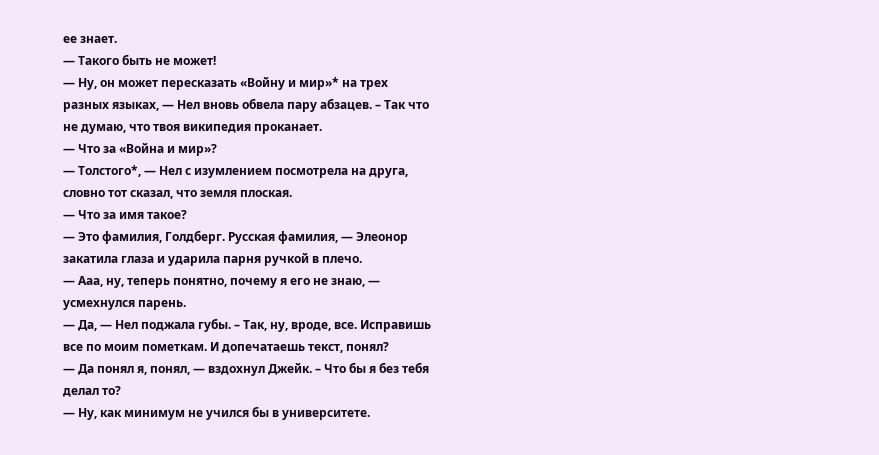ее знает.
— Такого быть не может!
— Ну, он может пересказать «Войну и мир»* на трех разных языках, — Нел вновь обвела пару абзацев. – Так что не думаю, что твоя википедия проканает.
— Что за «Война и мир»?
— Толстого*, — Нел с изумлением посмотрела на друга, словно тот сказал, что земля плоская.
— Что за имя такое?
— Это фамилия, Голдберг. Русская фамилия, — Элеонор закатила глаза и ударила парня ручкой в плечо.
— Ааа, ну, теперь понятно, почему я его не знаю, — усмехнулся парень.
— Да, — Нел поджала губы. – Так, ну, вроде, все. Исправишь все по моим пометкам. И допечатаешь текст, понял?
— Да понял я, понял, — вздохнул Джейк. – Что бы я без тебя делал то?
— Ну, как минимум не учился бы в университете.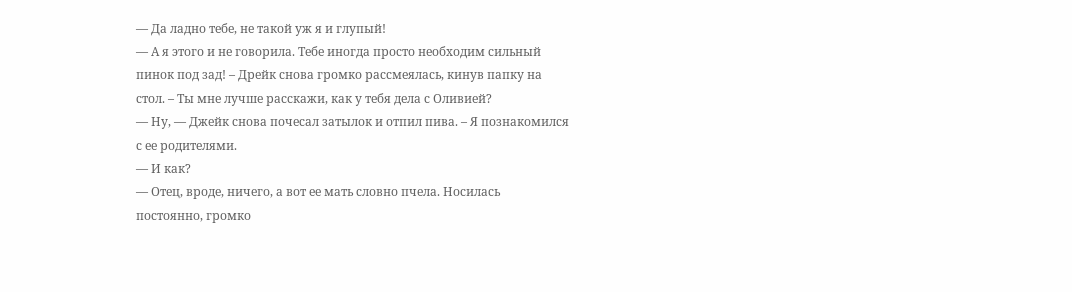— Да ладно тебе, не такой уж я и глупый!
— А я этого и не говорила. Тебе иногда просто необходим сильный пинок под зад! – Дрейк снова громко рассмеялась, кинув папку на стол. – Ты мне лучше расскажи, как у тебя дела с Оливией?
— Ну, — Джейк снова почесал затылок и отпил пива. – Я познакомился с ее родителями.
— И как?
— Отец, вроде, ничего, а вот ее мать словно пчела. Носилась постоянно, громко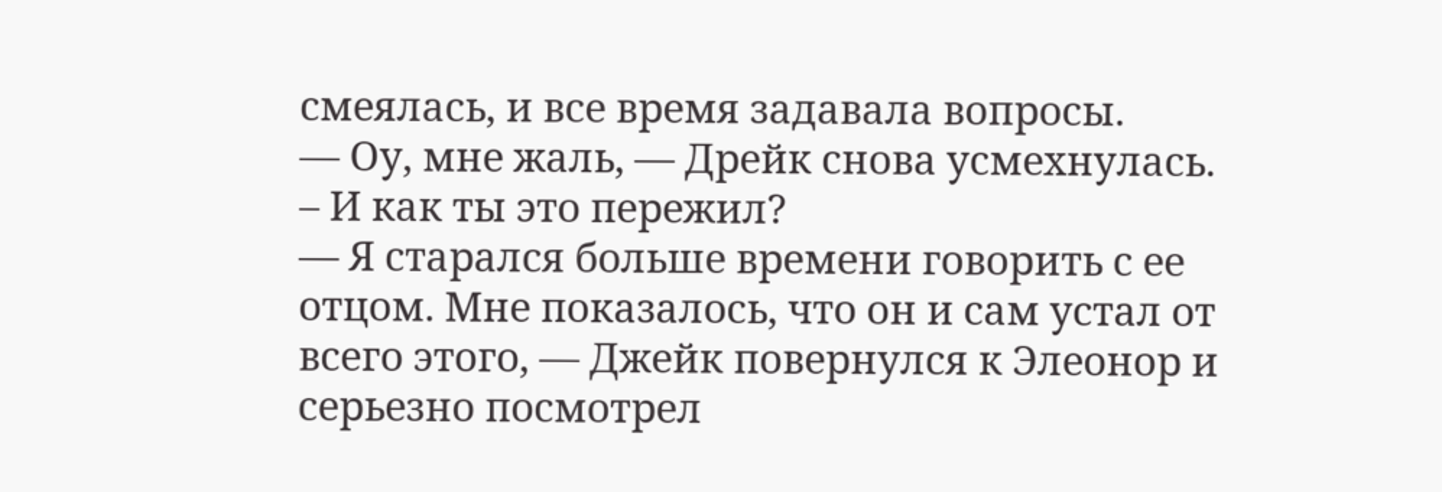смеялась, и все время задавала вопросы.
— Оу, мне жаль, — Дрейк снова усмехнулась. – И как ты это пережил?
— Я старался больше времени говорить с ее отцом. Мне показалось, что он и сам устал от всего этого, — Джейк повернулся к Элеонор и серьезно посмотрел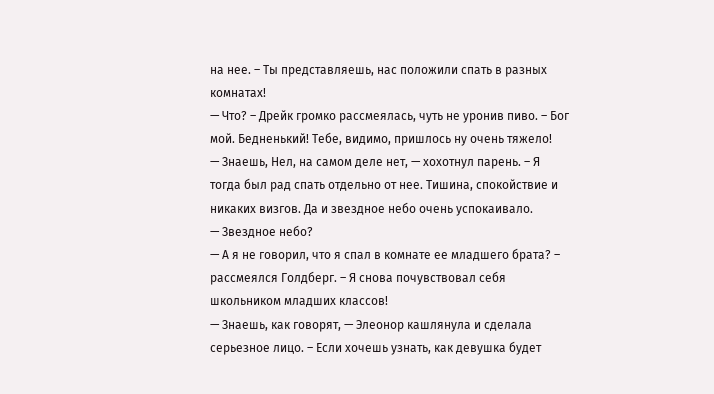на нее. – Ты представляешь, нас положили спать в разных комнатах!
— Что? – Дрейк громко рассмеялась, чуть не уронив пиво. – Бог мой. Бедненький! Тебе, видимо, пришлось ну очень тяжело!
— Знаешь, Нел, на самом деле нет, — хохотнул парень. – Я тогда был рад спать отдельно от нее. Тишина, спокойствие и никаких визгов. Да и звездное небо очень успокаивало.
— Звездное небо?
— А я не говорил, что я спал в комнате ее младшего брата? – рассмеялся Голдберг. – Я снова почувствовал себя школьником младших классов!
— Знаешь, как говорят, — Элеонор кашлянула и сделала серьезное лицо. – Если хочешь узнать, как девушка будет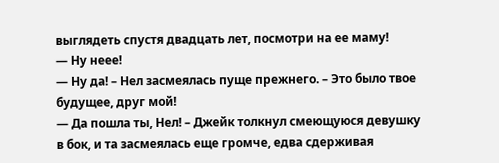выглядеть спустя двадцать лет, посмотри на ее маму!
— Ну неее!
— Ну да! – Нел засмеялась пуще прежнего. – Это было твое будущее, друг мой!
— Да пошла ты, Нел! – Джейк толкнул смеющуюся девушку в бок, и та засмеялась еще громче, едва сдерживая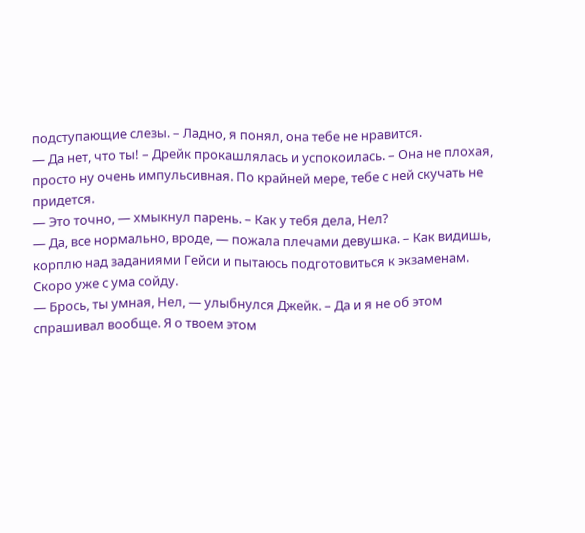подступающие слезы. – Ладно, я понял, она тебе не нравится.
— Да нет, что ты! – Дрейк прокашлялась и успокоилась. – Она не плохая, просто ну очень импульсивная. По крайней мере, тебе с ней скучать не придется.
— Это точно, — хмыкнул парень. – Как у тебя дела, Нел?
— Да, все нормально, вроде, — пожала плечами девушка. – Как видишь, корплю над заданиями Гейси и пытаюсь подготовиться к экзаменам. Скоро уже с ума сойду.
— Брось, ты умная, Нел, — улыбнулся Джейк. – Да и я не об этом спрашивал вообще. Я о твоем этом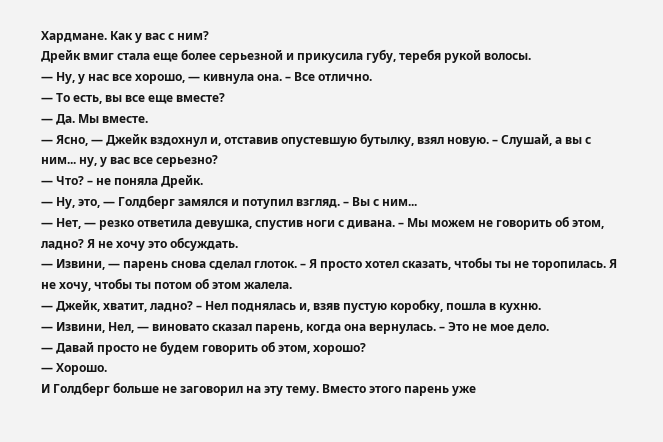Хардмане. Как у вас с ним?
Дрейк вмиг стала еще более серьезной и прикусила губу, теребя рукой волосы.
— Ну, у нас все хорошо, — кивнула она. – Все отлично.
— То есть, вы все еще вместе?
— Да. Мы вместе.
— Ясно, — Джейк вздохнул и, отставив опустевшую бутылку, взял новую. – Слушай, а вы с ним... ну, у вас все серьезно?
— Что? – не поняла Дрейк.
— Ну, это, — Голдберг замялся и потупил взгляд. – Вы с ним...
— Нет, — резко ответила девушка, спустив ноги с дивана. – Мы можем не говорить об этом, ладно? Я не хочу это обсуждать.
— Извини, — парень снова сделал глоток. – Я просто хотел сказать, чтобы ты не торопилась. Я не хочу, чтобы ты потом об этом жалела.
— Джейк, хватит, ладно? – Нел поднялась и, взяв пустую коробку, пошла в кухню.
— Извини, Нел, — виновато сказал парень, когда она вернулась. – Это не мое дело.
— Давай просто не будем говорить об этом, хорошо?
— Хорошо.
И Голдберг больше не заговорил на эту тему. Вместо этого парень уже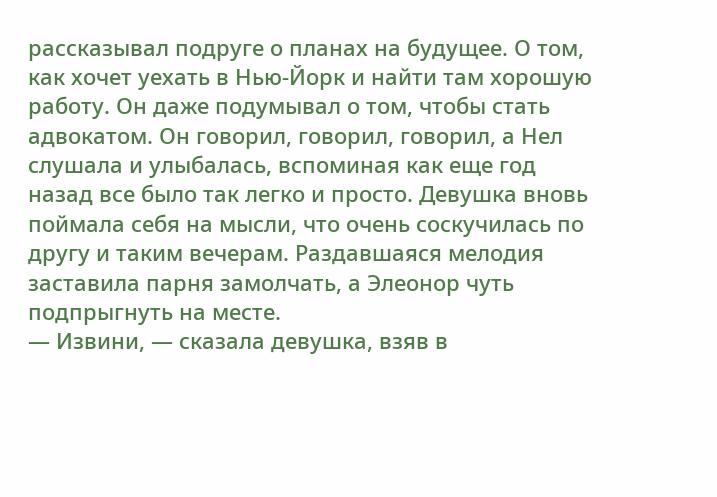рассказывал подруге о планах на будущее. О том, как хочет уехать в Нью-Йорк и найти там хорошую работу. Он даже подумывал о том, чтобы стать адвокатом. Он говорил, говорил, говорил, а Нел слушала и улыбалась, вспоминая как еще год назад все было так легко и просто. Девушка вновь поймала себя на мысли, что очень соскучилась по другу и таким вечерам. Раздавшаяся мелодия заставила парня замолчать, а Элеонор чуть подпрыгнуть на месте.
— Извини, — сказала девушка, взяв в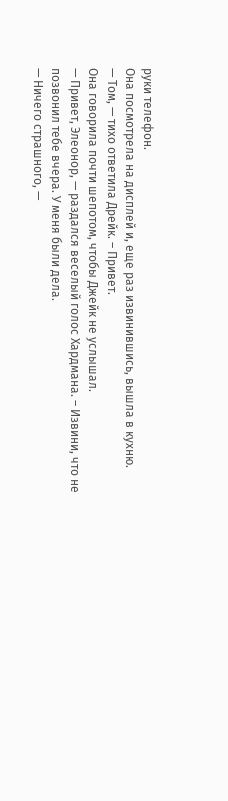руки телефон.
Она посмотрела на дисплей и, еще раз извинившись, вышла в кухню.
— Том, — тихо ответила Дрейк. – Привет.
Она говорила почти шепотом, чтобы Джейк не услышал.
— Привет, Элеонор, — раздался веселый голос Хардмана. – Извини, что не позвонил тебе вчера. У меня были дела.
— Ничего страшного, —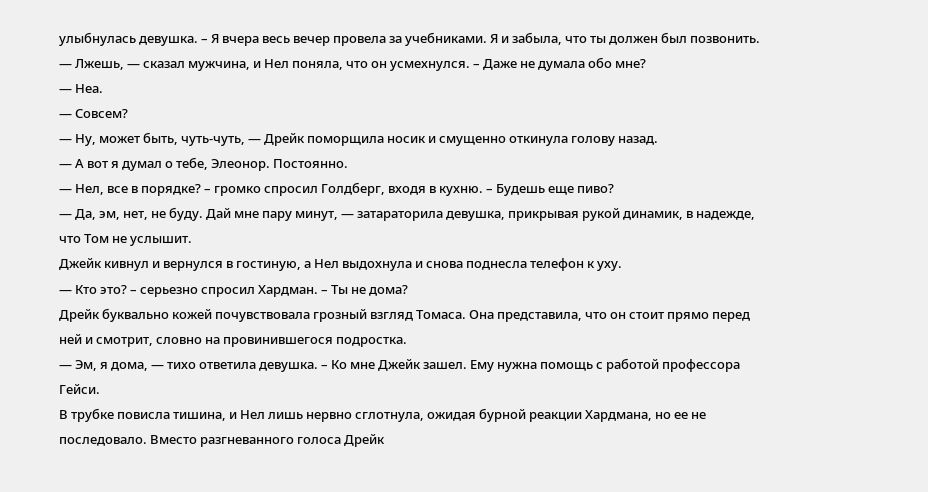улыбнулась девушка. – Я вчера весь вечер провела за учебниками. Я и забыла, что ты должен был позвонить.
— Лжешь, — сказал мужчина, и Нел поняла, что он усмехнулся. – Даже не думала обо мне?
— Неа.
— Совсем?
— Ну, может быть, чуть-чуть, — Дрейк поморщила носик и смущенно откинула голову назад.
— А вот я думал о тебе, Элеонор. Постоянно.
— Нел, все в порядке? – громко спросил Голдберг, входя в кухню. – Будешь еще пиво?
— Да, эм, нет, не буду. Дай мне пару минут, — затараторила девушка, прикрывая рукой динамик, в надежде, что Том не услышит.
Джейк кивнул и вернулся в гостиную, а Нел выдохнула и снова поднесла телефон к уху.
— Кто это? – серьезно спросил Хардман. – Ты не дома?
Дрейк буквально кожей почувствовала грозный взгляд Томаса. Она представила, что он стоит прямо перед ней и смотрит, словно на провинившегося подростка.
— Эм, я дома, — тихо ответила девушка. – Ко мне Джейк зашел. Ему нужна помощь с работой профессора Гейси.
В трубке повисла тишина, и Нел лишь нервно сглотнула, ожидая бурной реакции Хардмана, но ее не последовало. Вместо разгневанного голоса Дрейк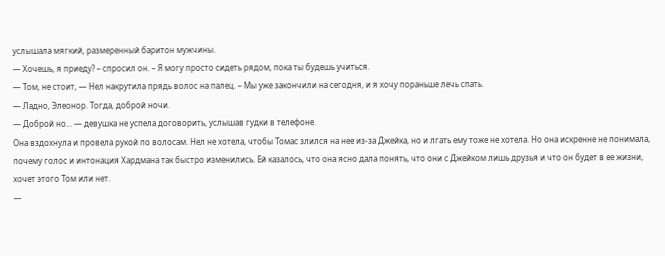услышала мягкий, размеренный баритон мужчины.
— Хочешь, я приеду? – спросил он. – Я могу просто сидеть рядом, пока ты будешь учиться.
— Том, не стоит, — Нел накрутила прядь волос на палец. – Мы уже закончили на сегодня, и я хочу пораньше лечь спать.
— Ладно, Элеонор. Тогда, доброй ночи.
— Доброй но... — девушка не успела договорить, услышав гудки в телефоне.
Она вздохнула и провела рукой по волосам. Нел не хотела, чтобы Томас злился на нее из-за Джейка, но и лгать ему тоже не хотела. Но она искренне не понимала, почему голос и интонация Хардмана так быстро изменились. Ей казалось, что она ясно дала понять, что они с Джейком лишь друзья и что он будет в ее жизни, хочет этого Том или нет.
—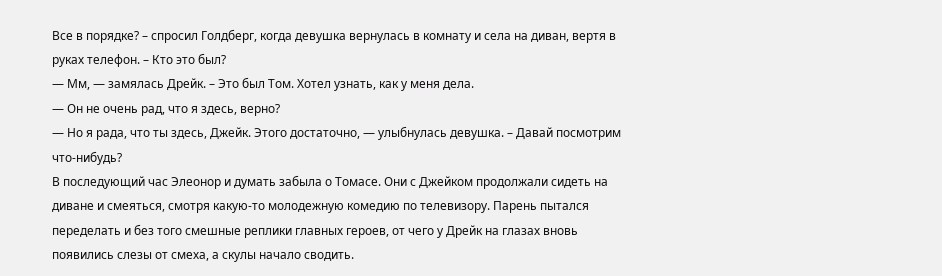Все в порядке? – спросил Голдберг, когда девушка вернулась в комнату и села на диван, вертя в руках телефон. – Кто это был?
— Мм, — замялась Дрейк. – Это был Том. Хотел узнать, как у меня дела.
— Он не очень рад, что я здесь, верно?
— Но я рада, что ты здесь, Джейк. Этого достаточно, — улыбнулась девушка. – Давай посмотрим что-нибудь?
В последующий час Элеонор и думать забыла о Томасе. Они с Джейком продолжали сидеть на диване и смеяться, смотря какую-то молодежную комедию по телевизору. Парень пытался переделать и без того смешные реплики главных героев, от чего у Дрейк на глазах вновь появились слезы от смеха, а скулы начало сводить.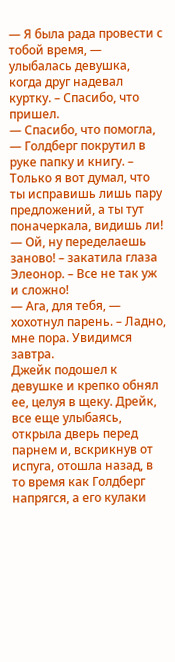— Я была рада провести с тобой время, — улыбалась девушка, когда друг надевал куртку. – Спасибо, что пришел.
— Спасибо, что помогла, — Голдберг покрутил в руке папку и книгу. – Только я вот думал, что ты исправишь лишь пару предложений, а ты тут поначеркала, видишь ли!
— Ой, ну переделаешь заново! – закатила глаза Элеонор. – Все не так уж и сложно!
— Ага, для тебя, — хохотнул парень. – Ладно, мне пора. Увидимся завтра.
Джейк подошел к девушке и крепко обнял ее, целуя в щеку. Дрейк, все еще улыбаясь, открыла дверь перед парнем и, вскрикнув от испуга, отошла назад, в то время как Голдберг напрягся, а его кулаки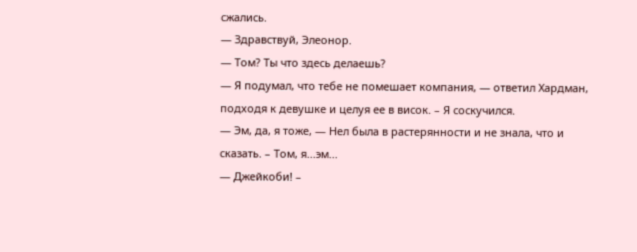сжались.
— Здравствуй, Элеонор.
— Том? Ты что здесь делаешь?
— Я подумал, что тебе не помешает компания, — ответил Хардман, подходя к девушке и целуя ее в висок. – Я соскучился.
— Эм, да, я тоже, — Нел была в растерянности и не знала, что и сказать. – Том, я...эм...
— Джейкоби! –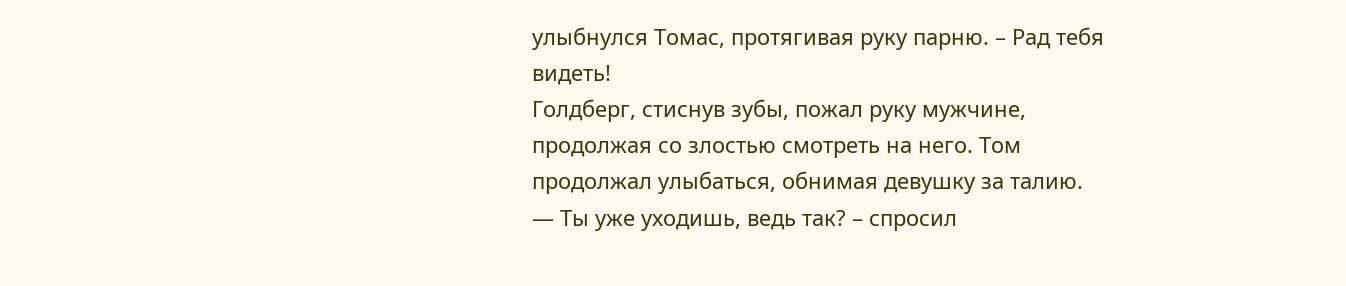улыбнулся Томас, протягивая руку парню. – Рад тебя видеть!
Голдберг, стиснув зубы, пожал руку мужчине, продолжая со злостью смотреть на него. Том продолжал улыбаться, обнимая девушку за талию.
— Ты уже уходишь, ведь так? – спросил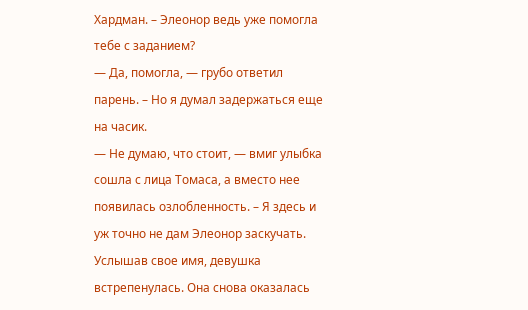Хардман. – Элеонор ведь уже помогла тебе с заданием?
— Да, помогла, — грубо ответил парень. – Но я думал задержаться еще на часик.
— Не думаю, что стоит, — вмиг улыбка сошла с лица Томаса, а вместо нее появилась озлобленность. – Я здесь и уж точно не дам Элеонор заскучать.
Услышав свое имя, девушка встрепенулась. Она снова оказалась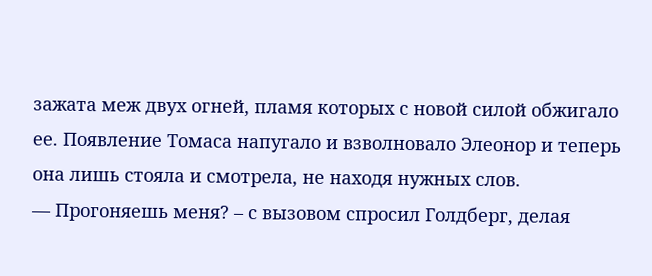зажата меж двух огней, пламя которых с новой силой обжигало ее. Появление Томаса напугало и взволновало Элеонор и теперь она лишь стояла и смотрела, не находя нужных слов.
— Прогоняешь меня? – с вызовом спросил Голдберг, делая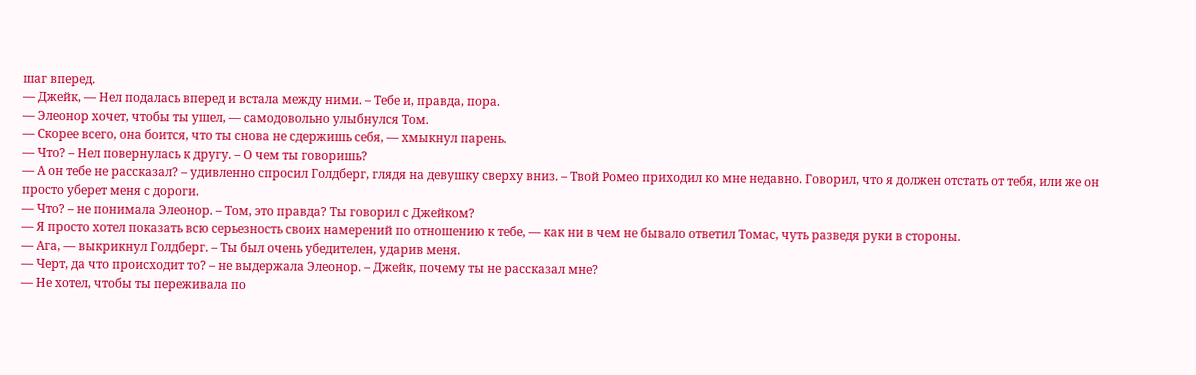шаг вперед.
— Джейк, — Нел подалась вперед и встала между ними. – Тебе и, правда, пора.
— Элеонор хочет, чтобы ты ушел, — самодовольно улыбнулся Том.
— Скорее всего, она боится, что ты снова не сдержишь себя, — хмыкнул парень.
— Что? – Нел повернулась к другу. – О чем ты говоришь?
— А он тебе не рассказал? – удивленно спросил Голдберг, глядя на девушку сверху вниз. – Твой Ромео приходил ко мне недавно. Говорил, что я должен отстать от тебя, или же он просто уберет меня с дороги.
— Что? – не понимала Элеонор. – Том, это правда? Ты говорил с Джейком?
— Я просто хотел показать всю серьезность своих намерений по отношению к тебе, — как ни в чем не бывало ответил Томас, чуть разведя руки в стороны.
— Ага, — выкрикнул Голдберг. – Ты был очень убедителен, ударив меня.
— Черт, да что происходит то? – не выдержала Элеонор. – Джейк, почему ты не рассказал мне?
— Не хотел, чтобы ты переживала по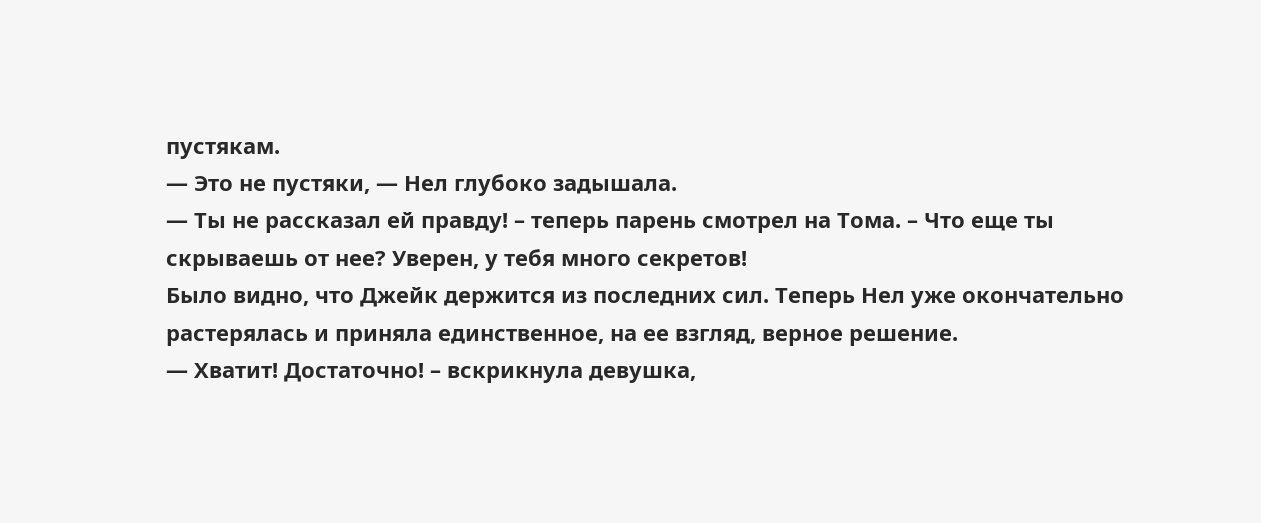пустякам.
— Это не пустяки, — Нел глубоко задышала.
— Ты не рассказал ей правду! – теперь парень смотрел на Тома. – Что еще ты скрываешь от нее? Уверен, у тебя много секретов!
Было видно, что Джейк держится из последних сил. Теперь Нел уже окончательно растерялась и приняла единственное, на ее взгляд, верное решение.
— Хватит! Достаточно! – вскрикнула девушка,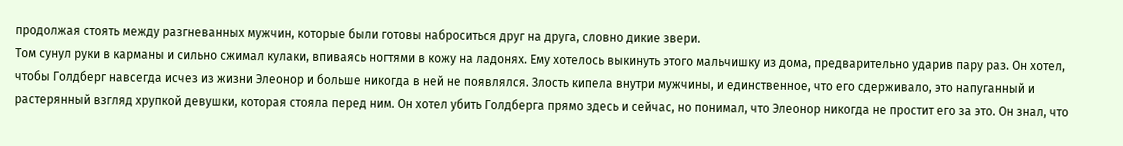продолжая стоять между разгневанных мужчин, которые были готовы наброситься друг на друга, словно дикие звери.
Том сунул руки в карманы и сильно сжимал кулаки, впиваясь ногтями в кожу на ладонях. Ему хотелось выкинуть этого мальчишку из дома, предварительно ударив пару раз. Он хотел, чтобы Голдберг навсегда исчез из жизни Элеонор и больше никогда в ней не появлялся. Злость кипела внутри мужчины, и единственное, что его сдерживало, это напуганный и растерянный взгляд хрупкой девушки, которая стояла перед ним. Он хотел убить Голдберга прямо здесь и сейчас, но понимал, что Элеонор никогда не простит его за это. Он знал, что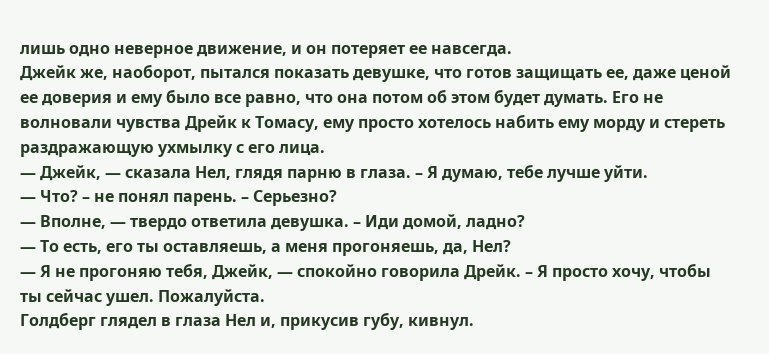лишь одно неверное движение, и он потеряет ее навсегда.
Джейк же, наоборот, пытался показать девушке, что готов защищать ее, даже ценой ее доверия и ему было все равно, что она потом об этом будет думать. Его не волновали чувства Дрейк к Томасу, ему просто хотелось набить ему морду и стереть раздражающую ухмылку с его лица.
— Джейк, — сказала Нел, глядя парню в глаза. – Я думаю, тебе лучше уйти.
— Что? – не понял парень. – Серьезно?
— Вполне, — твердо ответила девушка. – Иди домой, ладно?
— То есть, его ты оставляешь, а меня прогоняешь, да, Нел?
— Я не прогоняю тебя, Джейк, — спокойно говорила Дрейк. – Я просто хочу, чтобы ты сейчас ушел. Пожалуйста.
Голдберг глядел в глаза Нел и, прикусив губу, кивнул.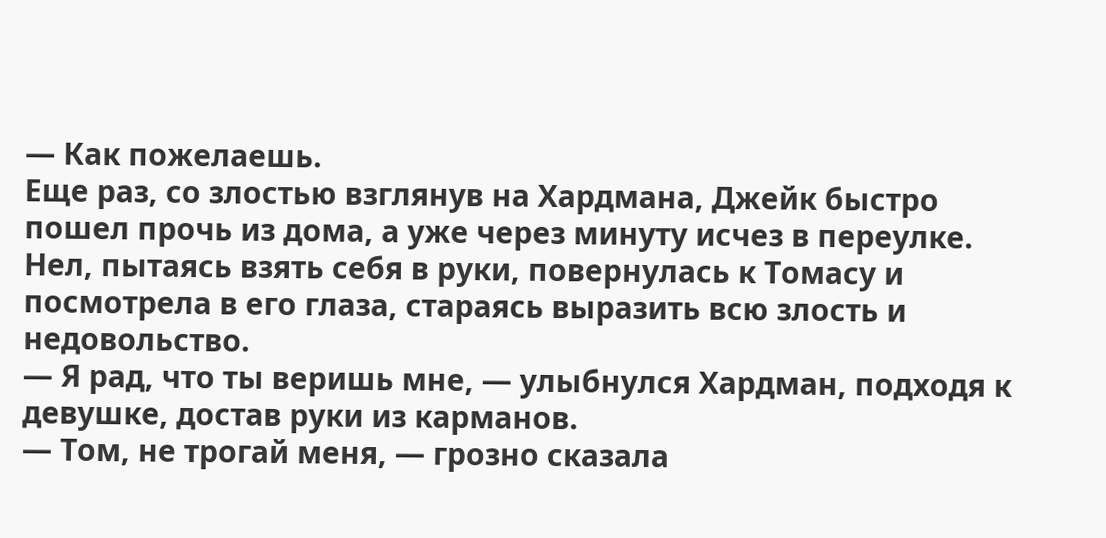— Как пожелаешь.
Еще раз, со злостью взглянув на Хардмана, Джейк быстро пошел прочь из дома, а уже через минуту исчез в переулке. Нел, пытаясь взять себя в руки, повернулась к Томасу и посмотрела в его глаза, стараясь выразить всю злость и недовольство.
— Я рад, что ты веришь мне, — улыбнулся Хардман, подходя к девушке, достав руки из карманов.
— Том, не трогай меня, — грозно сказала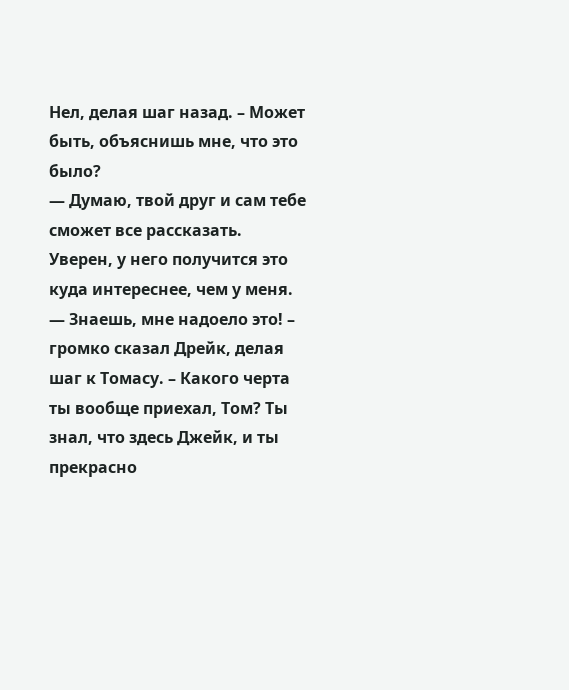Нел, делая шаг назад. – Может быть, объяснишь мне, что это было?
— Думаю, твой друг и сам тебе сможет все рассказать. Уверен, у него получится это куда интереснее, чем у меня.
— Знаешь, мне надоело это! – громко сказал Дрейк, делая шаг к Томасу. – Какого черта ты вообще приехал, Том? Ты знал, что здесь Джейк, и ты прекрасно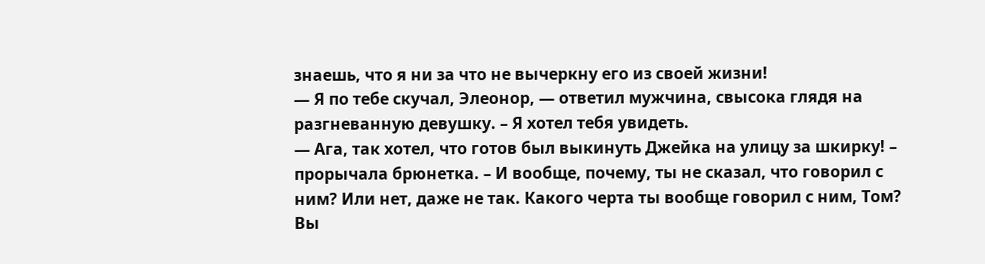знаешь, что я ни за что не вычеркну его из своей жизни!
— Я по тебе скучал, Элеонор, — ответил мужчина, свысока глядя на разгневанную девушку. – Я хотел тебя увидеть.
— Ага, так хотел, что готов был выкинуть Джейка на улицу за шкирку! – прорычала брюнетка. – И вообще, почему, ты не сказал, что говорил с ним? Или нет, даже не так. Какого черта ты вообще говорил с ним, Том? Вы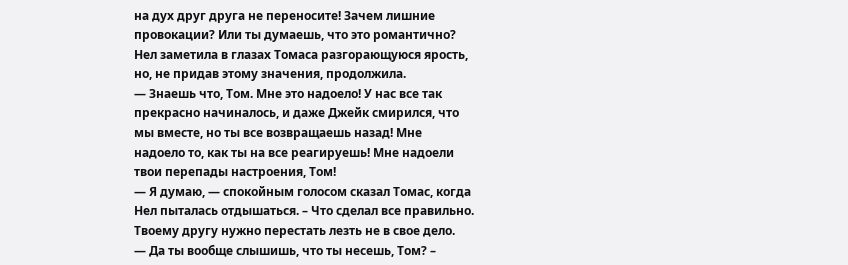на дух друг друга не переносите! Зачем лишние провокации? Или ты думаешь, что это романтично?
Нел заметила в глазах Томаса разгорающуюся ярость, но, не придав этому значения, продолжила.
— Знаешь что, Том. Мне это надоело! У нас все так прекрасно начиналось, и даже Джейк смирился, что мы вместе, но ты все возвращаешь назад! Мне надоело то, как ты на все реагируешь! Мне надоели твои перепады настроения, Том!
— Я думаю, — спокойным голосом сказал Томас, когда Нел пыталась отдышаться. – Что сделал все правильно. Твоему другу нужно перестать лезть не в свое дело.
— Да ты вообще слышишь, что ты несешь, Том? –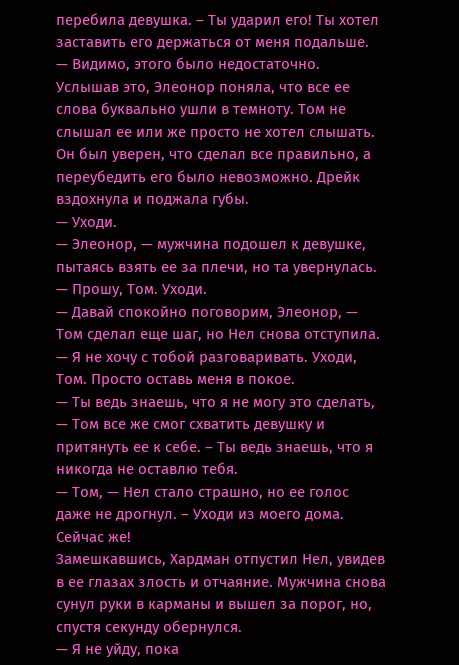перебила девушка. – Ты ударил его! Ты хотел заставить его держаться от меня подальше.
— Видимо, этого было недостаточно.
Услышав это, Элеонор поняла, что все ее слова буквально ушли в темноту. Том не слышал ее или же просто не хотел слышать. Он был уверен, что сделал все правильно, а переубедить его было невозможно. Дрейк вздохнула и поджала губы.
— Уходи.
— Элеонор, — мужчина подошел к девушке, пытаясь взять ее за плечи, но та увернулась.
— Прошу, Том. Уходи.
— Давай спокойно поговорим, Элеонор, — Том сделал еще шаг, но Нел снова отступила.
— Я не хочу с тобой разговаривать. Уходи, Том. Просто оставь меня в покое.
— Ты ведь знаешь, что я не могу это сделать, — Том все же смог схватить девушку и притянуть ее к себе. – Ты ведь знаешь, что я никогда не оставлю тебя.
— Том, — Нел стало страшно, но ее голос даже не дрогнул. – Уходи из моего дома. Сейчас же!
Замешкавшись, Хардман отпустил Нел, увидев в ее глазах злость и отчаяние. Мужчина снова сунул руки в карманы и вышел за порог, но, спустя секунду обернулся.
— Я не уйду, пока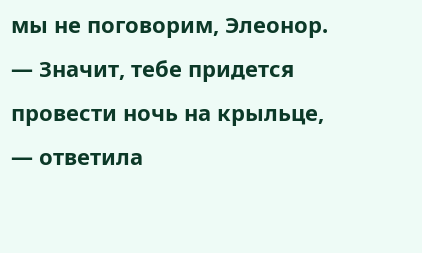мы не поговорим, Элеонор.
— Значит, тебе придется провести ночь на крыльце, — ответила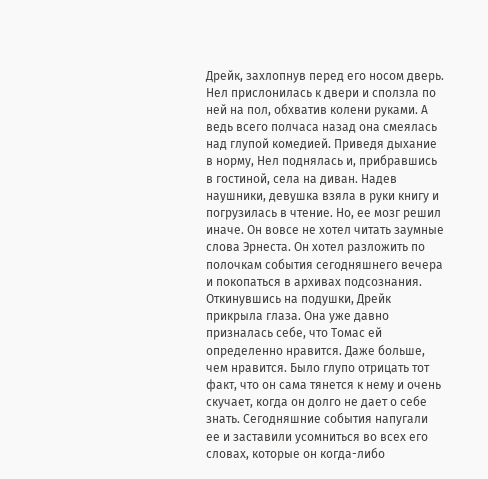Дрейк, захлопнув перед его носом дверь.
Нел прислонилась к двери и сползла по ней на пол, обхватив колени руками. А ведь всего полчаса назад она смеялась над глупой комедией. Приведя дыхание в норму, Нел поднялась и, прибравшись в гостиной, села на диван. Надев наушники, девушка взяла в руки книгу и погрузилась в чтение. Но, ее мозг решил иначе. Он вовсе не хотел читать заумные слова Эрнеста. Он хотел разложить по полочкам события сегодняшнего вечера и покопаться в архивах подсознания. Откинувшись на подушки, Дрейк прикрыла глаза. Она уже давно призналась себе, что Томас ей определенно нравится. Даже больше, чем нравится. Было глупо отрицать тот факт, что он сама тянется к нему и очень скучает, когда он долго не дает о себе знать. Сегодняшние события напугали ее и заставили усомниться во всех его словах, которые он когда-либо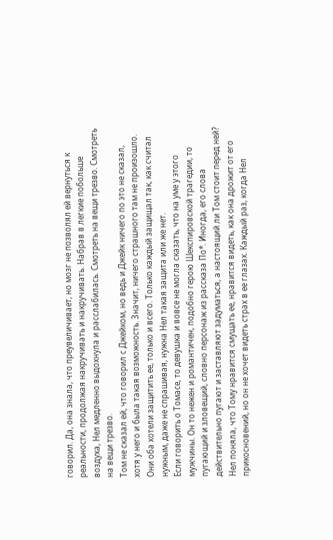говорил. Да, она знала, что преувеличивает, но мозг не позволял ей вернуться к реальности, продолжая накручивать и накручивать. Набрав в легкие побольше воздуха, Нел медленно выдохнула и расслабилась. Смотреть на вещи трезво. Смотреть на вещи трезво.
Том не сказал ей, что говорил с Джейком, но ведь и Джейк ничего по это не сказал, хотя у него и была такая возможность. Значит, ничего страшного там не произошло. Они оба хотели защитить ее, только и всего. Только каждый защищал так, как считал нужным, даже не спрашивая, нужна Нел такая защита или же нет.
Если говорить о Томасе, то девушка и вовсе не могла сказать, что на уме у этого мужчины. Он то нежен и романтичен, подобно герою Шекспировской трагедии, то пугающий и зловещий, словно персонаж из рассказа По*. Иногда, его слова действительно пугают и заставляют задуматься, а настоящий ли Том стоит перед ней? Нел поняла, что Тому нравится смущать ее, нравится видеть, как она дрожит от его прикосновений, но он не хочет видеть страх в ее глазах. Каждый раз, когда Нел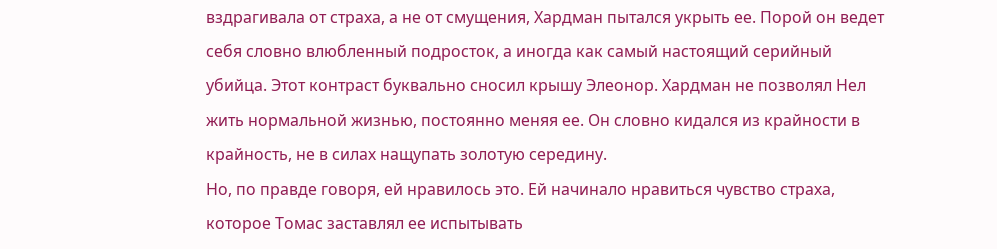вздрагивала от страха, а не от смущения, Хардман пытался укрыть ее. Порой он ведет себя словно влюбленный подросток, а иногда как самый настоящий серийный убийца. Этот контраст буквально сносил крышу Элеонор. Хардман не позволял Нел жить нормальной жизнью, постоянно меняя ее. Он словно кидался из крайности в крайность, не в силах нащупать золотую середину.
Но, по правде говоря, ей нравилось это. Ей начинало нравиться чувство страха, которое Томас заставлял ее испытывать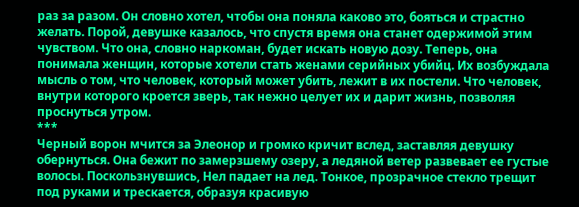раз за разом. Он словно хотел, чтобы она поняла каково это, бояться и страстно желать. Порой, девушке казалось, что спустя время она станет одержимой этим чувством. Что она, словно наркоман, будет искать новую дозу. Теперь, она понимала женщин, которые хотели стать женами серийных убийц. Их возбуждала мысль о том, что человек, который может убить, лежит в их постели. Что человек, внутри которого кроется зверь, так нежно целует их и дарит жизнь, позволяя проснуться утром.
***
Черный ворон мчится за Элеонор и громко кричит вслед, заставляя девушку обернуться. Она бежит по замерзшему озеру, а ледяной ветер развевает ее густые волосы. Поскользнувшись, Нел падает на лед. Тонкое, прозрачное стекло трещит под руками и трескается, образуя красивую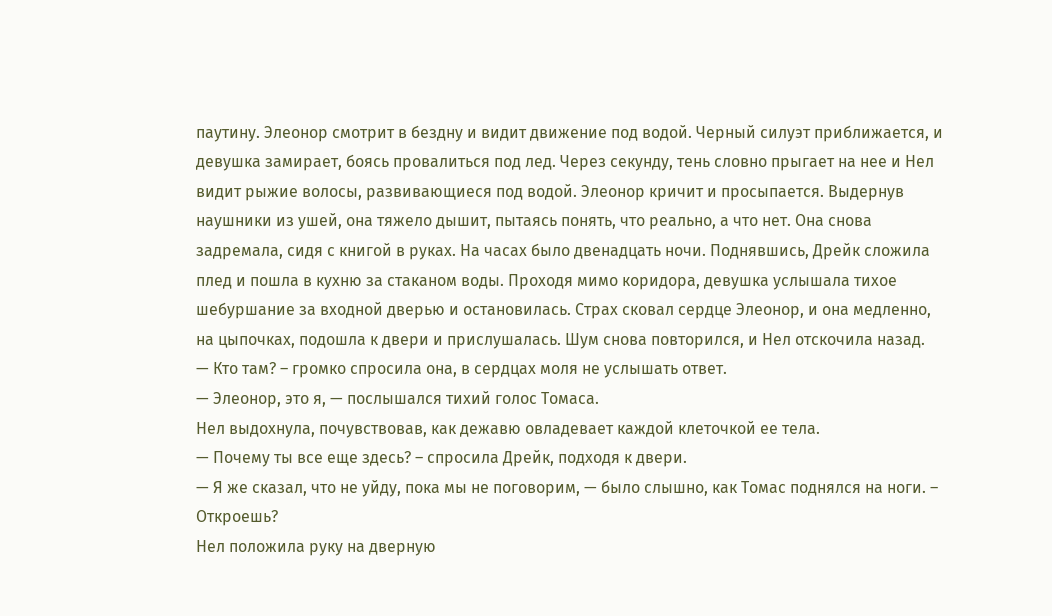паутину. Элеонор смотрит в бездну и видит движение под водой. Черный силуэт приближается, и девушка замирает, боясь провалиться под лед. Через секунду, тень словно прыгает на нее и Нел видит рыжие волосы, развивающиеся под водой. Элеонор кричит и просыпается. Выдернув наушники из ушей, она тяжело дышит, пытаясь понять, что реально, а что нет. Она снова задремала, сидя с книгой в руках. На часах было двенадцать ночи. Поднявшись, Дрейк сложила плед и пошла в кухню за стаканом воды. Проходя мимо коридора, девушка услышала тихое шебуршание за входной дверью и остановилась. Страх сковал сердце Элеонор, и она медленно, на цыпочках, подошла к двери и прислушалась. Шум снова повторился, и Нел отскочила назад.
— Кто там? – громко спросила она, в сердцах моля не услышать ответ.
— Элеонор, это я, — послышался тихий голос Томаса.
Нел выдохнула, почувствовав, как дежавю овладевает каждой клеточкой ее тела.
— Почему ты все еще здесь? – спросила Дрейк, подходя к двери.
— Я же сказал, что не уйду, пока мы не поговорим, — было слышно, как Томас поднялся на ноги. – Откроешь?
Нел положила руку на дверную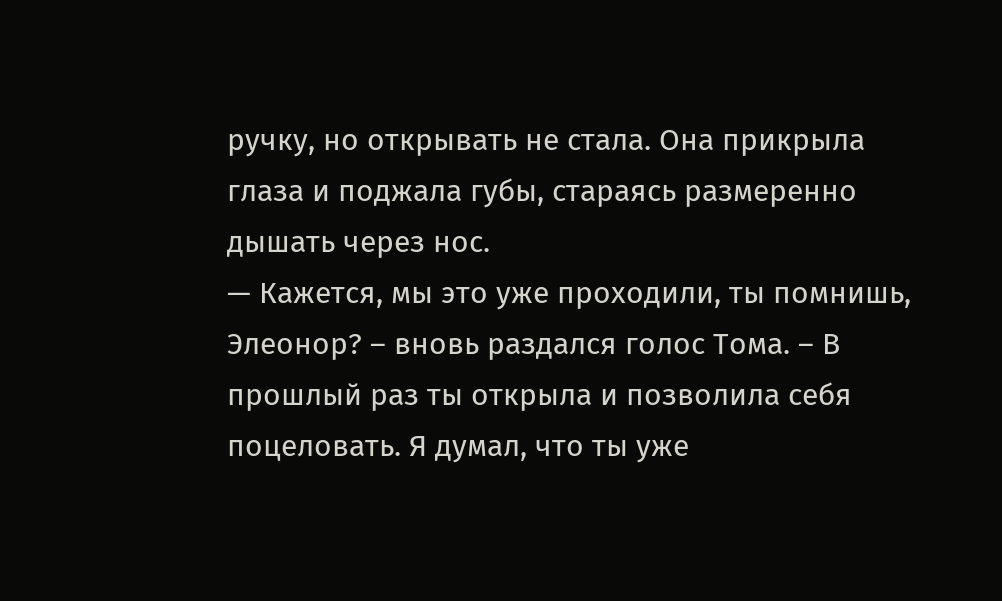ручку, но открывать не стала. Она прикрыла глаза и поджала губы, стараясь размеренно дышать через нос.
— Кажется, мы это уже проходили, ты помнишь, Элеонор? – вновь раздался голос Тома. – В прошлый раз ты открыла и позволила себя поцеловать. Я думал, что ты уже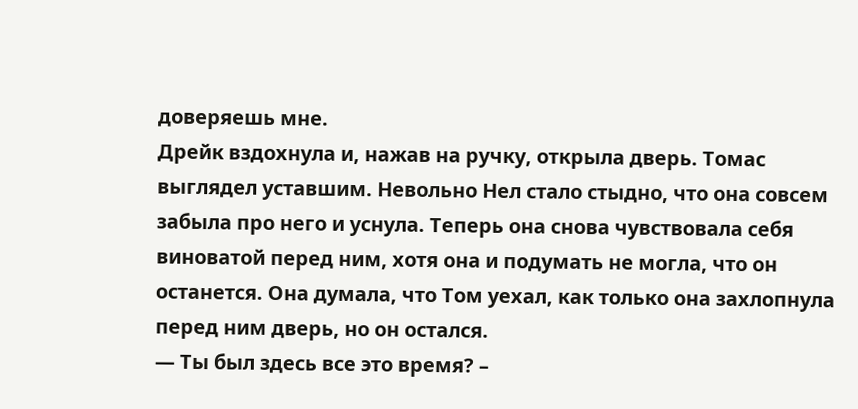доверяешь мне.
Дрейк вздохнула и, нажав на ручку, открыла дверь. Томас выглядел уставшим. Невольно Нел стало стыдно, что она совсем забыла про него и уснула. Теперь она снова чувствовала себя виноватой перед ним, хотя она и подумать не могла, что он останется. Она думала, что Том уехал, как только она захлопнула перед ним дверь, но он остался.
— Ты был здесь все это время? –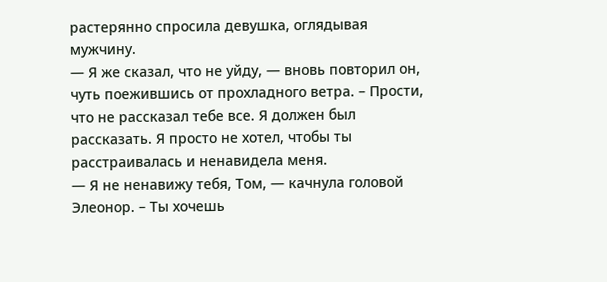растерянно спросила девушка, оглядывая мужчину.
— Я же сказал, что не уйду, — вновь повторил он, чуть поежившись от прохладного ветра. – Прости, что не рассказал тебе все. Я должен был рассказать. Я просто не хотел, чтобы ты расстраивалась и ненавидела меня.
— Я не ненавижу тебя, Том, — качнула головой Элеонор. – Ты хочешь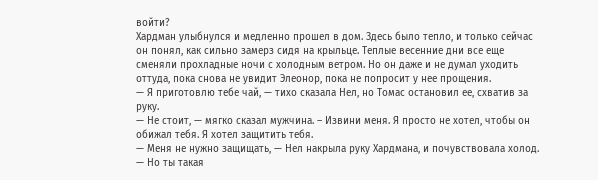войти?
Хардман улыбнулся и медленно прошел в дом. Здесь было тепло, и только сейчас он понял, как сильно замерз сидя на крыльце. Теплые весенние дни все еще сменяли прохладные ночи с холодным ветром. Но он даже и не думал уходить оттуда, пока снова не увидит Элеонор, пока не попросит у нее прощения.
— Я приготовлю тебе чай, — тихо сказала Нел, но Томас остановил ее, схватив за руку.
— Не стоит, — мягко сказал мужчина. – Извини меня. Я просто не хотел, чтобы он обижал тебя. Я хотел защитить тебя.
— Меня не нужно защищать, — Нел накрыла руку Хардмана, и почувствовала холод.
— Но ты такая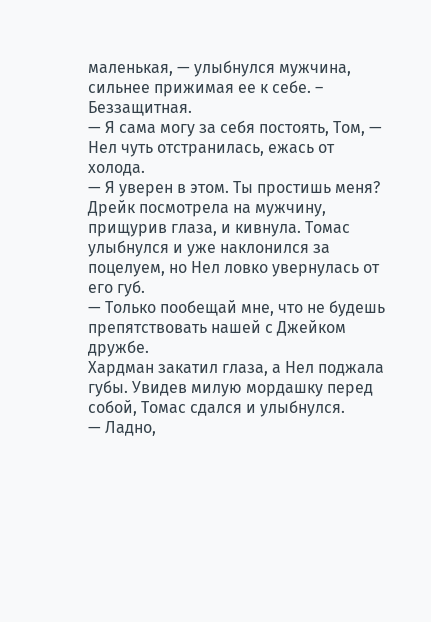маленькая, — улыбнулся мужчина, сильнее прижимая ее к себе. – Беззащитная.
— Я сама могу за себя постоять, Том, — Нел чуть отстранилась, ежась от холода.
— Я уверен в этом. Ты простишь меня?
Дрейк посмотрела на мужчину, прищурив глаза, и кивнула. Томас улыбнулся и уже наклонился за поцелуем, но Нел ловко увернулась от его губ.
— Только пообещай мне, что не будешь препятствовать нашей с Джейком дружбе.
Хардман закатил глаза, а Нел поджала губы. Увидев милую мордашку перед собой, Томас сдался и улыбнулся.
— Ладно,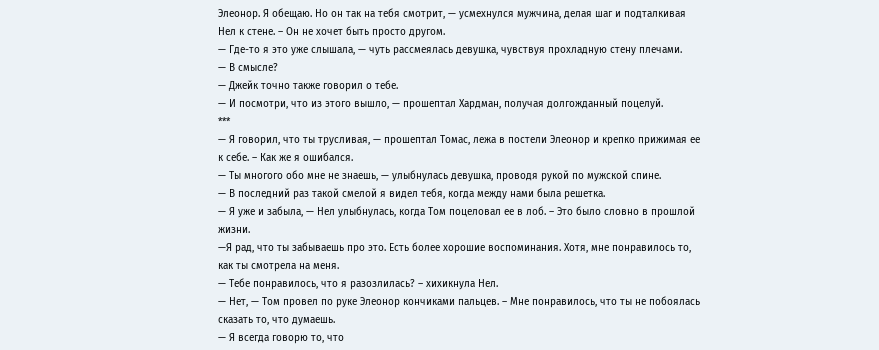Элеонор. Я обещаю. Но он так на тебя смотрит, — усмехнулся мужчина, делая шаг и подталкивая Нел к стене. – Он не хочет быть просто другом.
— Где-то я это уже слышала, — чуть рассмеялась девушка, чувствуя прохладную стену плечами.
— В смысле?
— Джейк точно также говорил о тебе.
— И посмотри, что из этого вышло, — прошептал Хардман, получая долгожданный поцелуй.
***
— Я говорил, что ты трусливая, — прошептал Томас, лежа в постели Элеонор и крепко прижимая ее к себе. – Как же я ошибался.
— Ты многого обо мне не знаешь, — улыбнулась девушка, проводя рукой по мужской спине.
— В последний раз такой смелой я видел тебя, когда между нами была решетка.
— Я уже и забыла, — Нел улыбнулась, когда Том поцеловал ее в лоб. – Это было словно в прошлой жизни.
—Я рад, что ты забываешь про это. Есть более хорошие воспоминания. Хотя, мне понравилось то, как ты смотрела на меня.
— Тебе понравилось, что я разозлилась? – хихикнула Нел.
— Нет, — Том провел по руке Элеонор кончиками пальцев. – Мне понравилось, что ты не побоялась сказать то, что думаешь.
— Я всегда говорю то, что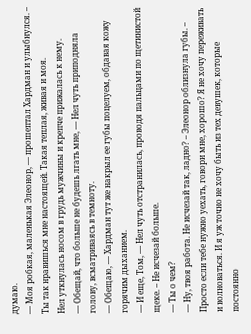думаю.
— Моя робкая, маленькая Элеонор, — прошептал Хардман и улыбнулся. – Ты так нравишься мне настоящей. Такая теплая, живая и моя.
Нел уткнулась носом в грудь мужчины и крепче прижалась к нему.
— Обещай, что больше не будешь лгать мне, — Нел чуть приподняла голову, всматриваясь в темноту.
— Обещаю, — Хардман тут же накрыл ее губы поцелуем, обдавая кожу горячим дыханием.
— И еще, Том, — Нел чуть отстранилась, проводя пальцами по щетинистой щеке. – Не исчезай больше.
— Ты о чем?
— Ну, твоя работа. Не исчезай так, ладно? – Элеонор облизнула губы. – Просто если тебе нужно уехать, говори мне, хорошо? Я не хочу переживать и волноваться. И я уж точно не хочу быть из тех девушек, которые постоянно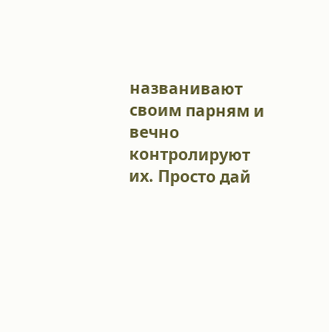названивают своим парням и вечно контролируют их. Просто дай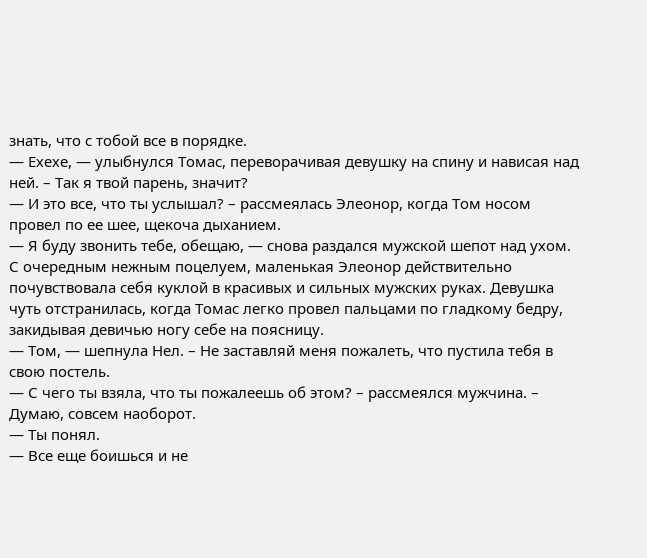знать, что с тобой все в порядке.
— Ехехе, — улыбнулся Томас, переворачивая девушку на спину и нависая над ней. – Так я твой парень, значит?
— И это все, что ты услышал? – рассмеялась Элеонор, когда Том носом провел по ее шее, щекоча дыханием.
— Я буду звонить тебе, обещаю, — снова раздался мужской шепот над ухом.
С очередным нежным поцелуем, маленькая Элеонор действительно почувствовала себя куклой в красивых и сильных мужских руках. Девушка чуть отстранилась, когда Томас легко провел пальцами по гладкому бедру, закидывая девичью ногу себе на поясницу.
— Том, — шепнула Нел. – Не заставляй меня пожалеть, что пустила тебя в свою постель.
— С чего ты взяла, что ты пожалеешь об этом? – рассмеялся мужчина. – Думаю, совсем наоборот.
— Ты понял.
— Все еще боишься и не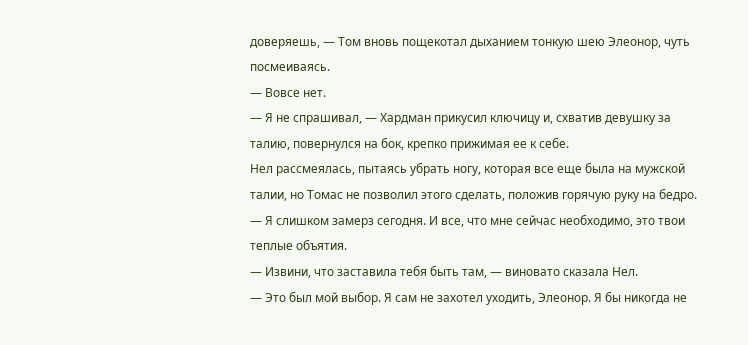доверяешь, — Том вновь пощекотал дыханием тонкую шею Элеонор, чуть посмеиваясь.
— Вовсе нет.
— Я не спрашивал, — Хардман прикусил ключицу и, схватив девушку за талию, повернулся на бок, крепко прижимая ее к себе.
Нел рассмеялась, пытаясь убрать ногу, которая все еще была на мужской талии, но Томас не позволил этого сделать, положив горячую руку на бедро.
— Я слишком замерз сегодня. И все, что мне сейчас необходимо, это твои теплые объятия.
— Извини, что заставила тебя быть там, — виновато сказала Нел.
— Это был мой выбор. Я сам не захотел уходить, Элеонор. Я бы никогда не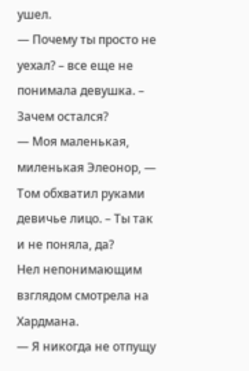ушел.
— Почему ты просто не уехал? – все еще не понимала девушка. – Зачем остался?
— Моя маленькая, миленькая Элеонор, — Том обхватил руками девичье лицо. – Ты так и не поняла, да?
Нел непонимающим взглядом смотрела на Хардмана.
— Я никогда не отпущу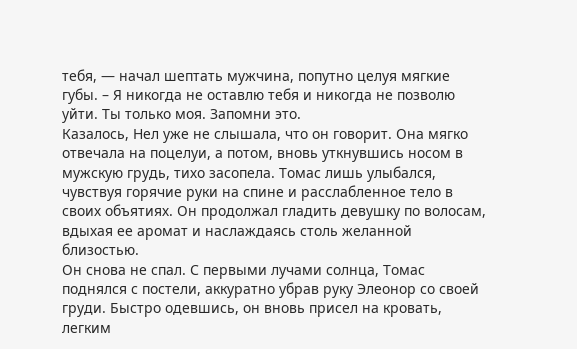тебя, — начал шептать мужчина, попутно целуя мягкие губы. – Я никогда не оставлю тебя и никогда не позволю уйти. Ты только моя. Запомни это.
Казалось, Нел уже не слышала, что он говорит. Она мягко отвечала на поцелуи, а потом, вновь уткнувшись носом в мужскую грудь, тихо засопела. Томас лишь улыбался, чувствуя горячие руки на спине и расслабленное тело в своих объятиях. Он продолжал гладить девушку по волосам, вдыхая ее аромат и наслаждаясь столь желанной близостью.
Он снова не спал. С первыми лучами солнца, Томас поднялся с постели, аккуратно убрав руку Элеонор со своей груди. Быстро одевшись, он вновь присел на кровать, легким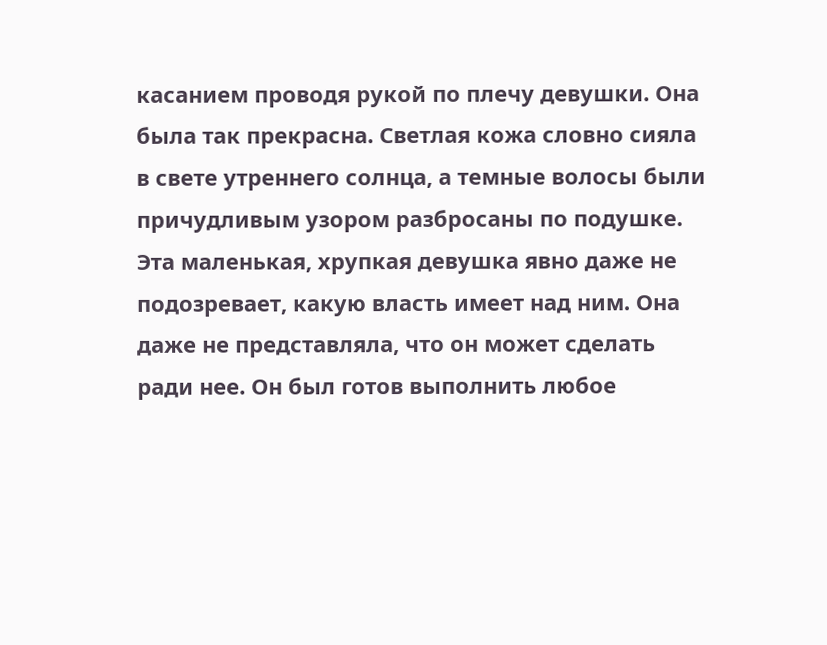касанием проводя рукой по плечу девушки. Она была так прекрасна. Светлая кожа словно сияла в свете утреннего солнца, а темные волосы были причудливым узором разбросаны по подушке. Эта маленькая, хрупкая девушка явно даже не подозревает, какую власть имеет над ним. Она даже не представляла, что он может сделать ради нее. Он был готов выполнить любое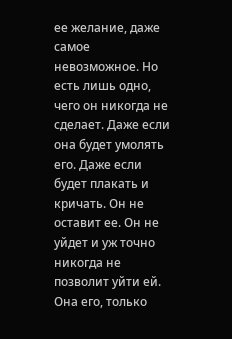ее желание, даже самое невозможное. Но есть лишь одно, чего он никогда не сделает. Даже если она будет умолять его. Даже если будет плакать и кричать. Он не оставит ее. Он не уйдет и уж точно никогда не позволит уйти ей. Она его, только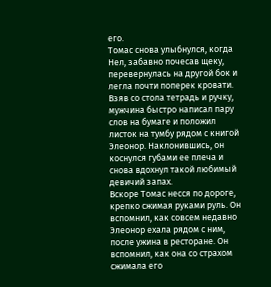его.
Томас снова улыбнулся, когда Нел, забавно почесав щеку, перевернулась на другой бок и легла почти поперек кровати. Взяв со стола тетрадь и ручку, мужчина быстро написал пару слов на бумаге и положил листок на тумбу рядом с книгой Элеонор. Наклонившись, он коснулся губами ее плеча и снова вдохнул такой любимый девичий запах.
Вскоре Томас несся по дороге, крепко сжимая руками руль. Он вспомнил, как совсем недавно Элеонор ехала рядом с ним, после ужина в ресторане. Он вспомнил, как она со страхом сжимала его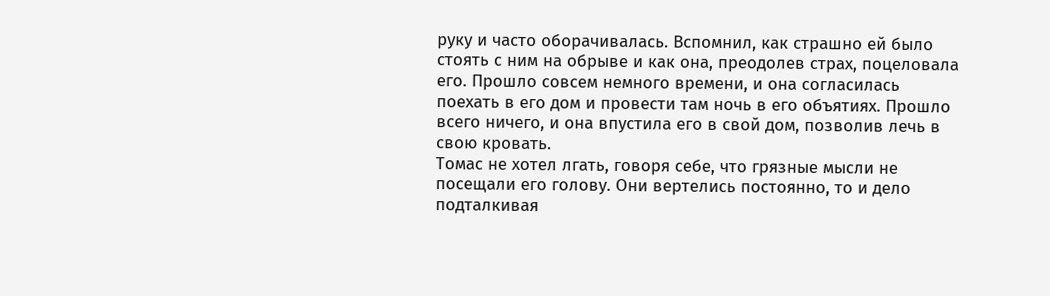руку и часто оборачивалась. Вспомнил, как страшно ей было стоять с ним на обрыве и как она, преодолев страх, поцеловала его. Прошло совсем немного времени, и она согласилась поехать в его дом и провести там ночь в его объятиях. Прошло всего ничего, и она впустила его в свой дом, позволив лечь в свою кровать.
Томас не хотел лгать, говоря себе, что грязные мысли не посещали его голову. Они вертелись постоянно, то и дело подталкивая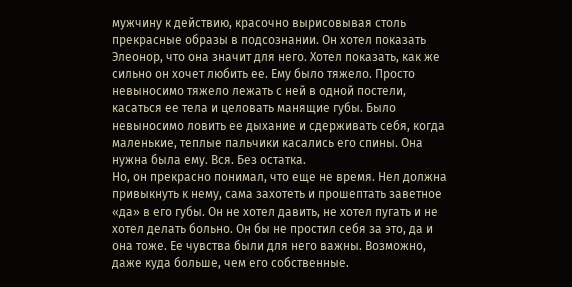мужчину к действию, красочно вырисовывая столь прекрасные образы в подсознании. Он хотел показать Элеонор, что она значит для него. Хотел показать, как же сильно он хочет любить ее. Ему было тяжело. Просто невыносимо тяжело лежать с ней в одной постели, касаться ее тела и целовать манящие губы. Было невыносимо ловить ее дыхание и сдерживать себя, когда маленькие, теплые пальчики касались его спины. Она нужна была ему. Вся. Без остатка.
Но, он прекрасно понимал, что еще не время. Нел должна привыкнуть к нему, сама захотеть и прошептать заветное «да» в его губы. Он не хотел давить, не хотел пугать и не хотел делать больно. Он бы не простил себя за это, да и она тоже. Ее чувства были для него важны. Возможно, даже куда больше, чем его собственные.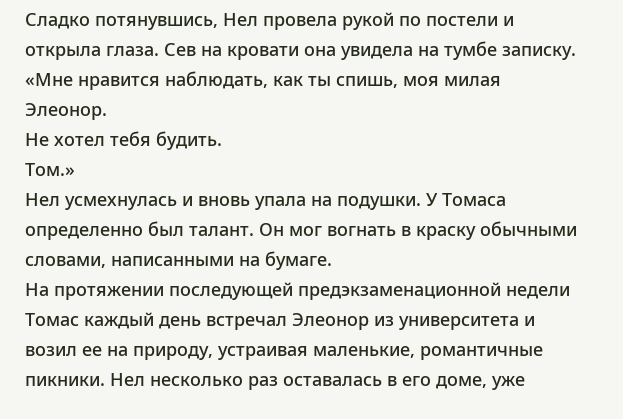Сладко потянувшись, Нел провела рукой по постели и открыла глаза. Сев на кровати она увидела на тумбе записку.
«Мне нравится наблюдать, как ты спишь, моя милая Элеонор.
Не хотел тебя будить.
Том.»
Нел усмехнулась и вновь упала на подушки. У Томаса определенно был талант. Он мог вогнать в краску обычными словами, написанными на бумаге.
На протяжении последующей предэкзаменационной недели Томас каждый день встречал Элеонор из университета и возил ее на природу, устраивая маленькие, романтичные пикники. Нел несколько раз оставалась в его доме, уже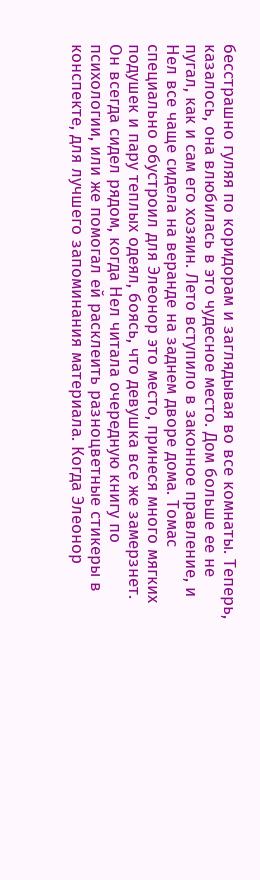бесстрашно гуляя по коридорам и заглядывая во все комнаты. Теперь, казалось, она влюбилась в это чудесное место. Дом больше ее не пугал, как и сам его хозяин. Лето вступило в законное правление, и Нел все чаще сидела на веранде на заднем дворе дома. Томас специально обустроил для Элеонор это место, принеся много мягких подушек и пару теплых одеял, боясь, что девушка все же замерзнет. Он всегда сидел рядом, когда Нел читала очередную книгу по психологии, или же помогал ей расклеить разноцветные стикеры в конспекте, для лучшего запоминания материала. Когда Элеонор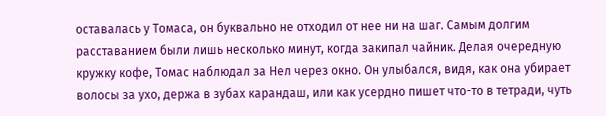оставалась у Томаса, он буквально не отходил от нее ни на шаг. Самым долгим расставанием были лишь несколько минут, когда закипал чайник. Делая очередную кружку кофе, Томас наблюдал за Нел через окно. Он улыбался, видя, как она убирает волосы за ухо, держа в зубах карандаш, или как усердно пишет что-то в тетради, чуть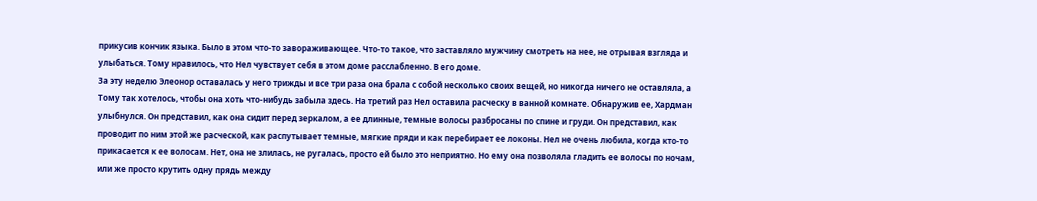прикусив кончик языка. Было в этом что-то завораживающее. Что-то такое, что заставляло мужчину смотреть на нее, не отрывая взгляда и улыбаться. Тому нравилось, что Нел чувствует себя в этом доме расслабленно. В его доме.
За эту неделю Элеонор оставалась у него трижды и все три раза она брала с собой несколько своих вещей, но никогда ничего не оставляла, а Тому так хотелось, чтобы она хоть что-нибудь забыла здесь. На третий раз Нел оставила расческу в ванной комнате. Обнаружив ее, Хардман улыбнулся. Он представил, как она сидит перед зеркалом, а ее длинные, темные волосы разбросаны по спине и груди. Он представил, как проводит по ним этой же расческой, как распутывает темные, мягкие пряди и как перебирает ее локоны. Нел не очень любила, когда кто-то прикасается к ее волосам. Нет, она не злилась, не ругалась, просто ей было это неприятно. Но ему она позволяла гладить ее волосы по ночам, или же просто крутить одну прядь между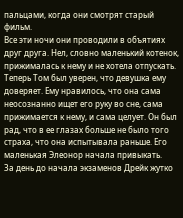пальцами, когда они смотрят старый фильм.
Все эти ночи они проводили в объятиях друг друга. Нел, словно маленький котенок, прижималась к нему и не хотела отпускать. Теперь Том был уверен, что девушка ему доверяет. Ему нравилось, что она сама неосознанно ищет его руку во сне, сама прижимается к нему, и сама целует. Он был рад, что в ее глазах больше не было того страха, что она испытывала раньше. Его маленькая Элеонор начала привыкать.
За день до начала экзаменов Дрейк жутко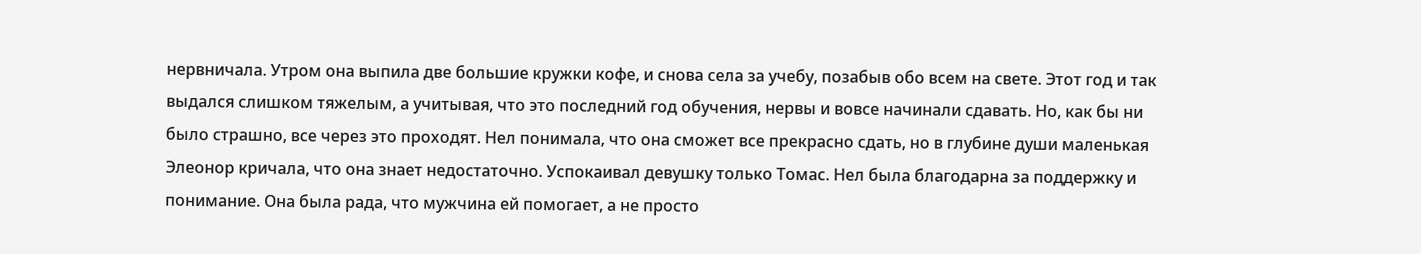нервничала. Утром она выпила две большие кружки кофе, и снова села за учебу, позабыв обо всем на свете. Этот год и так выдался слишком тяжелым, а учитывая, что это последний год обучения, нервы и вовсе начинали сдавать. Но, как бы ни было страшно, все через это проходят. Нел понимала, что она сможет все прекрасно сдать, но в глубине души маленькая Элеонор кричала, что она знает недостаточно. Успокаивал девушку только Томас. Нел была благодарна за поддержку и понимание. Она была рада, что мужчина ей помогает, а не просто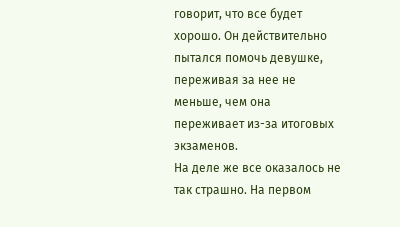говорит, что все будет хорошо. Он действительно пытался помочь девушке, переживая за нее не меньше, чем она переживает из-за итоговых экзаменов.
На деле же все оказалось не так страшно. На первом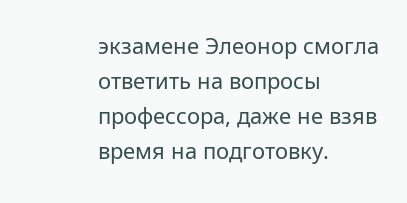экзамене Элеонор смогла ответить на вопросы профессора, даже не взяв время на подготовку.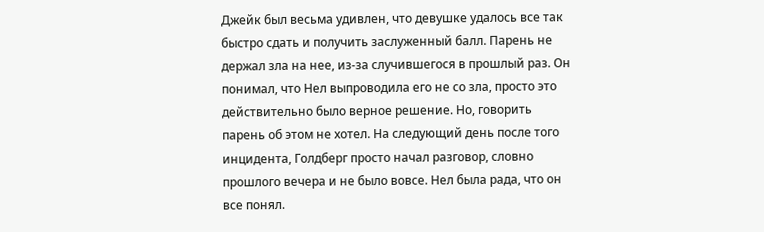Джейк был весьма удивлен, что девушке удалось все так быстро сдать и получить заслуженный балл. Парень не держал зла на нее, из-за случившегося в прошлый раз. Он понимал, что Нел выпроводила его не со зла, просто это действительно было верное решение. Но, говорить парень об этом не хотел. На следующий день после того инцидента, Голдберг просто начал разговор, словно прошлого вечера и не было вовсе. Нел была рада, что он все понял.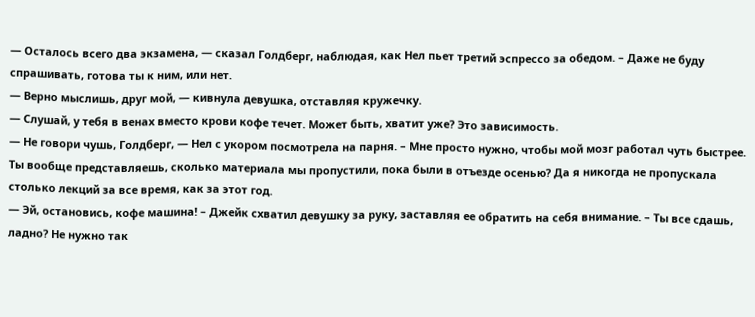— Осталось всего два экзамена, — сказал Голдберг, наблюдая, как Нел пьет третий эспрессо за обедом. – Даже не буду спрашивать, готова ты к ним, или нет.
— Верно мыслишь, друг мой, — кивнула девушка, отставляя кружечку.
— Слушай, у тебя в венах вместо крови кофе течет. Может быть, хватит уже? Это зависимость.
— Не говори чушь, Голдберг, — Нел с укором посмотрела на парня. – Мне просто нужно, чтобы мой мозг работал чуть быстрее. Ты вообще представляешь, сколько материала мы пропустили, пока были в отъезде осенью? Да я никогда не пропускала столько лекций за все время, как за этот год.
— Эй, остановись, кофе машина! – Джейк схватил девушку за руку, заставляя ее обратить на себя внимание. – Ты все сдашь, ладно? Не нужно так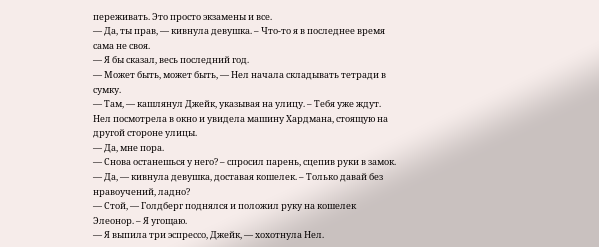переживать. Это просто экзамены и все.
— Да, ты прав, — кивнула девушка. – Что-то я в последнее время сама не своя.
— Я бы сказал, весь последний год.
— Может быть, может быть, — Нел начала складывать тетради в сумку.
— Там, — кашлянул Джейк, указывая на улицу. – Тебя уже ждут.
Нел посмотрела в окно и увидела машину Хардмана, стоящую на другой стороне улицы.
— Да, мне пора.
— Снова останешься у него? – спросил парень, сцепив руки в замок.
— Да, — кивнула девушка, доставая кошелек. – Только давай без нравоучений, ладно?
— Стой, — Голдберг поднялся и положил руку на кошелек Элеонор. – Я угощаю.
— Я выпила три эспрессо, Джейк, — хохотнула Нел.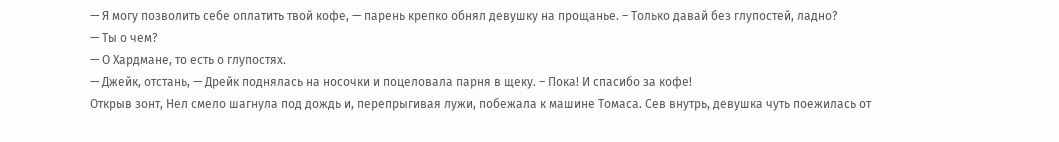— Я могу позволить себе оплатить твой кофе, — парень крепко обнял девушку на прощанье. – Только давай без глупостей, ладно?
— Ты о чем?
— О Хардмане, то есть о глупостях.
— Джейк, отстань, — Дрейк поднялась на носочки и поцеловала парня в щеку. – Пока! И спасибо за кофе!
Открыв зонт, Нел смело шагнула под дождь и, перепрыгивая лужи, побежала к машине Томаса. Сев внутрь, девушка чуть поежилась от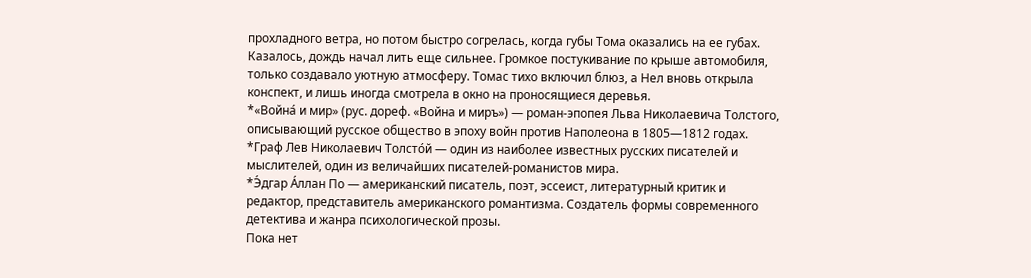прохладного ветра, но потом быстро согрелась, когда губы Тома оказались на ее губах.
Казалось, дождь начал лить еще сильнее. Громкое постукивание по крыше автомобиля, только создавало уютную атмосферу. Томас тихо включил блюз, а Нел вновь открыла конспект, и лишь иногда смотрела в окно на проносящиеся деревья.
*«Война́ и мир» (рус. дореф. «Война и миръ») — роман-эпопея Льва Николаевича Толстого, описывающий русское общество в эпоху войн против Наполеона в 1805—1812 годах.
*Граф Лев Николаевич Толсто́й — один из наиболее известных русских писателей и мыслителей, один из величайших писателей-романистов мира.
*Э́дгар А́ллан По — американский писатель, поэт, эссеист, литературный критик и редактор, представитель американского романтизма. Создатель формы современного детектива и жанра психологической прозы.
Пока нет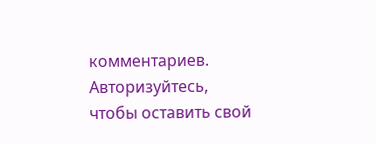комментариев. Авторизуйтесь, чтобы оставить свой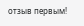отзыв первым!